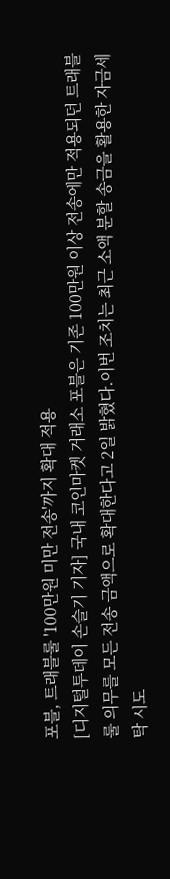포블, 트래블룰 '100만원 미만 전송'까지 확대 적용
[디지털투데이 손슬기 기자] 국내 코인마켓 거래소 포블은 기존 100만원 이상 전송에만 적용되던 트래블룰 의무를 모든 전송 금액으로 확대한다고 2일 밝혔다.이번 조치는 최근 소액 분할 송금을 활용한 자금세탁 시도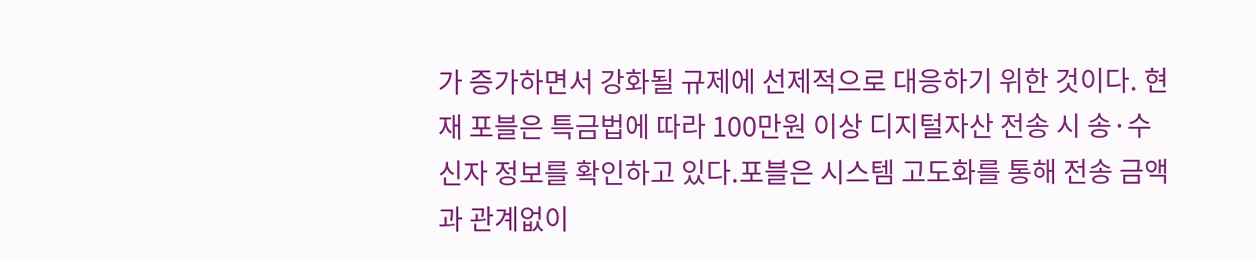가 증가하면서 강화될 규제에 선제적으로 대응하기 위한 것이다. 현재 포블은 특금법에 따라 100만원 이상 디지털자산 전송 시 송·수신자 정보를 확인하고 있다.포블은 시스템 고도화를 통해 전송 금액과 관계없이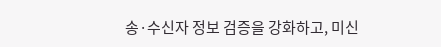송·수신자 정보 검증을 강화하고, 미신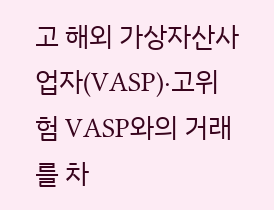고 해외 가상자산사업자(VASP)·고위험 VASP와의 거래를 차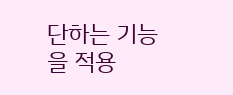단하는 기능을 적용